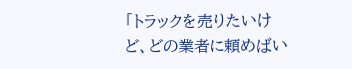「トラックを売りたいけど、どの業者に頼めばい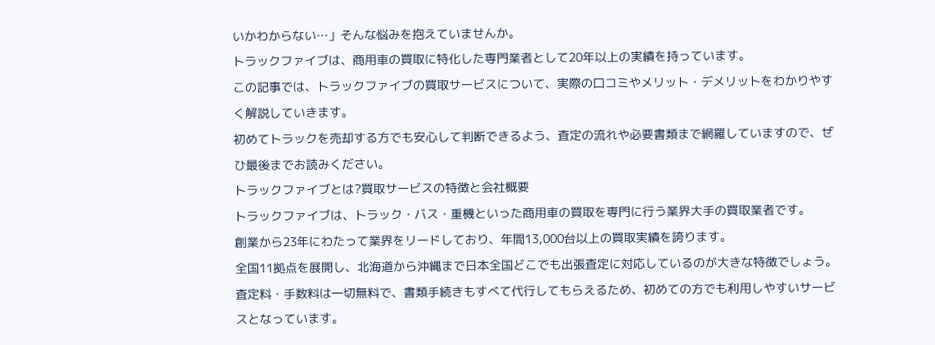いかわからない…」そんな悩みを抱えていませんか。
トラックファイブは、商用車の買取に特化した専門業者として20年以上の実績を持っています。
この記事では、トラックファイブの買取サービスについて、実際の口コミやメリット・デメリットをわかりやすく解説していきます。
初めてトラックを売却する方でも安心して判断できるよう、査定の流れや必要書類まで網羅していますので、ぜひ最後までお読みください。
トラックファイブとは?買取サービスの特徴と会社概要
トラックファイブは、トラック・バス・重機といった商用車の買取を専門に行う業界大手の買取業者です。
創業から23年にわたって業界をリードしており、年間13,000台以上の買取実績を誇ります。
全国11拠点を展開し、北海道から沖縄まで日本全国どこでも出張査定に対応しているのが大きな特徴でしょう。
査定料・手数料は一切無料で、書類手続きもすべて代行してもらえるため、初めての方でも利用しやすいサービスとなっています。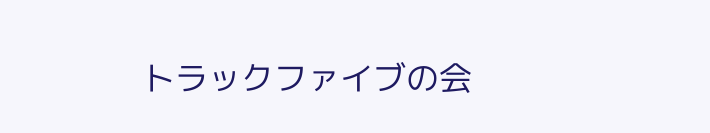トラックファイブの会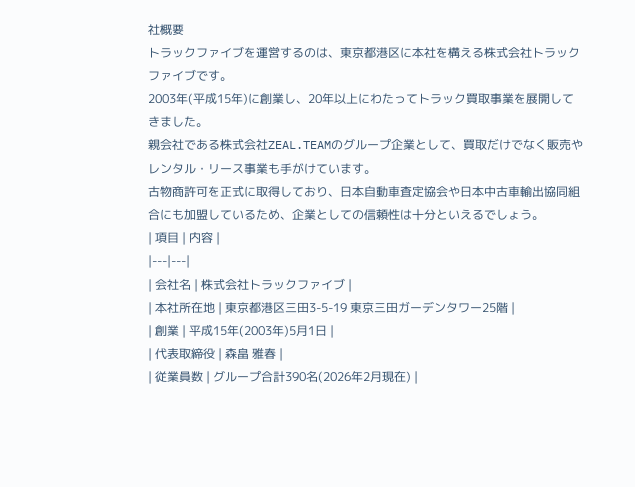社概要
トラックファイブを運営するのは、東京都港区に本社を構える株式会社トラックファイブです。
2003年(平成15年)に創業し、20年以上にわたってトラック買取事業を展開してきました。
親会社である株式会社ZEAL.TEAMのグループ企業として、買取だけでなく販売やレンタル・リース事業も手がけています。
古物商許可を正式に取得しており、日本自動車査定協会や日本中古車輸出協同組合にも加盟しているため、企業としての信頼性は十分といえるでしょう。
| 項目 | 内容 |
|---|---|
| 会社名 | 株式会社トラックファイブ |
| 本社所在地 | 東京都港区三田3-5-19 東京三田ガーデンタワー25階 |
| 創業 | 平成15年(2003年)5月1日 |
| 代表取締役 | 森畠 雅春 |
| 従業員数 | グループ合計390名(2026年2月現在) |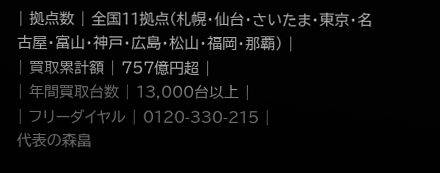| 拠点数 | 全国11拠点(札幌・仙台・さいたま・東京・名古屋・富山・神戸・広島・松山・福岡・那覇) |
| 買取累計額 | 757億円超 |
| 年間買取台数 | 13,000台以上 |
| フリーダイヤル | 0120-330-215 |
代表の森畠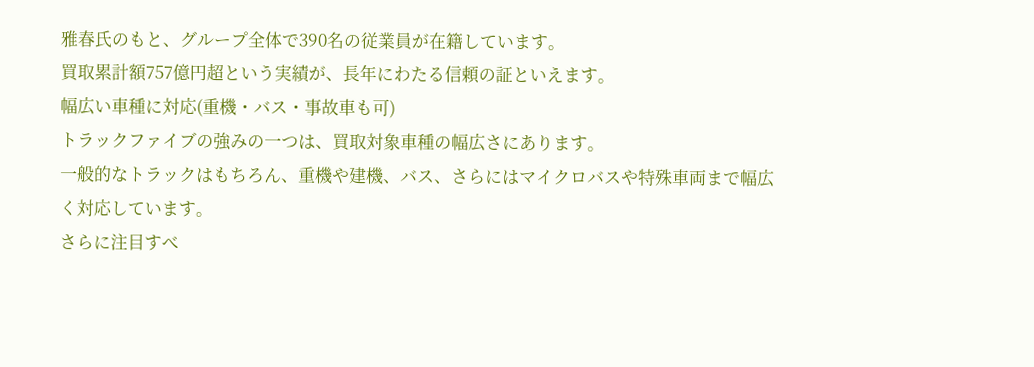雅春氏のもと、グループ全体で390名の従業員が在籍しています。
買取累計額757億円超という実績が、長年にわたる信頼の証といえます。
幅広い車種に対応(重機・バス・事故車も可)
トラックファイブの強みの一つは、買取対象車種の幅広さにあります。
一般的なトラックはもちろん、重機や建機、バス、さらにはマイクロバスや特殊車両まで幅広く対応しています。
さらに注目すべ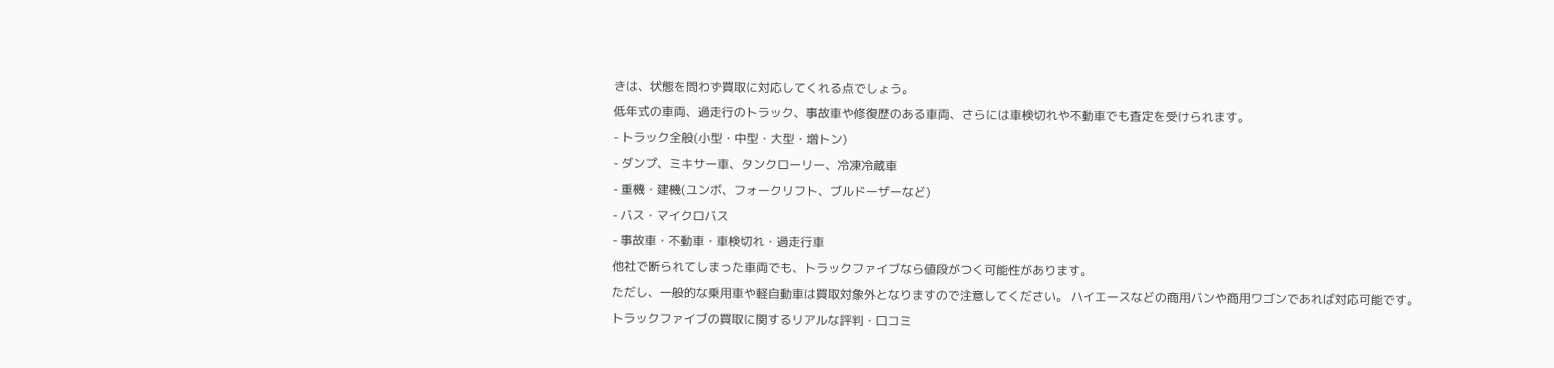きは、状態を問わず買取に対応してくれる点でしょう。
低年式の車両、過走行のトラック、事故車や修復歴のある車両、さらには車検切れや不動車でも査定を受けられます。
- トラック全般(小型・中型・大型・増トン)
- ダンプ、ミキサー車、タンクローリー、冷凍冷蔵車
- 重機・建機(ユンボ、フォークリフト、ブルドーザーなど)
- バス・マイクロバス
- 事故車・不動車・車検切れ・過走行車
他社で断られてしまった車両でも、トラックファイブなら値段がつく可能性があります。
ただし、一般的な乗用車や軽自動車は買取対象外となりますので注意してください。 ハイエースなどの商用バンや商用ワゴンであれば対応可能です。
トラックファイブの買取に関するリアルな評判・口コミ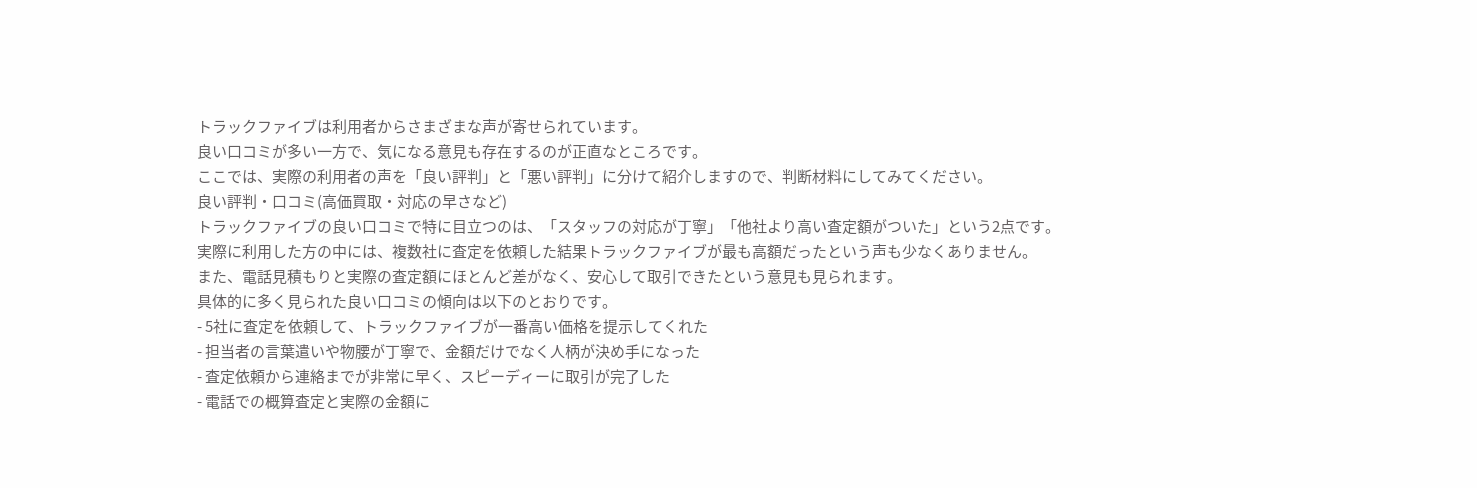トラックファイブは利用者からさまざまな声が寄せられています。
良い口コミが多い一方で、気になる意見も存在するのが正直なところです。
ここでは、実際の利用者の声を「良い評判」と「悪い評判」に分けて紹介しますので、判断材料にしてみてください。
良い評判・口コミ(高価買取・対応の早さなど)
トラックファイブの良い口コミで特に目立つのは、「スタッフの対応が丁寧」「他社より高い査定額がついた」という2点です。
実際に利用した方の中には、複数社に査定を依頼した結果トラックファイブが最も高額だったという声も少なくありません。
また、電話見積もりと実際の査定額にほとんど差がなく、安心して取引できたという意見も見られます。
具体的に多く見られた良い口コミの傾向は以下のとおりです。
- 5社に査定を依頼して、トラックファイブが一番高い価格を提示してくれた
- 担当者の言葉遣いや物腰が丁寧で、金額だけでなく人柄が決め手になった
- 査定依頼から連絡までが非常に早く、スピーディーに取引が完了した
- 電話での概算査定と実際の金額に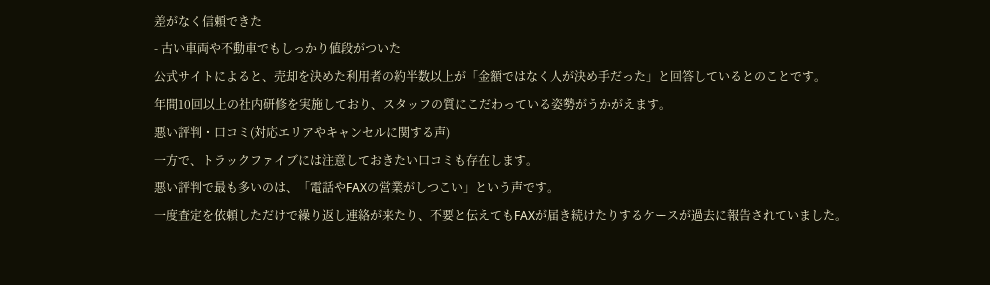差がなく信頼できた
- 古い車両や不動車でもしっかり値段がついた
公式サイトによると、売却を決めた利用者の約半数以上が「金額ではなく人が決め手だった」と回答しているとのことです。
年間10回以上の社内研修を実施しており、スタッフの質にこだわっている姿勢がうかがえます。
悪い評判・口コミ(対応エリアやキャンセルに関する声)
一方で、トラックファイブには注意しておきたい口コミも存在します。
悪い評判で最も多いのは、「電話やFAXの営業がしつこい」という声です。
一度査定を依頼しただけで繰り返し連絡が来たり、不要と伝えてもFAXが届き続けたりするケースが過去に報告されていました。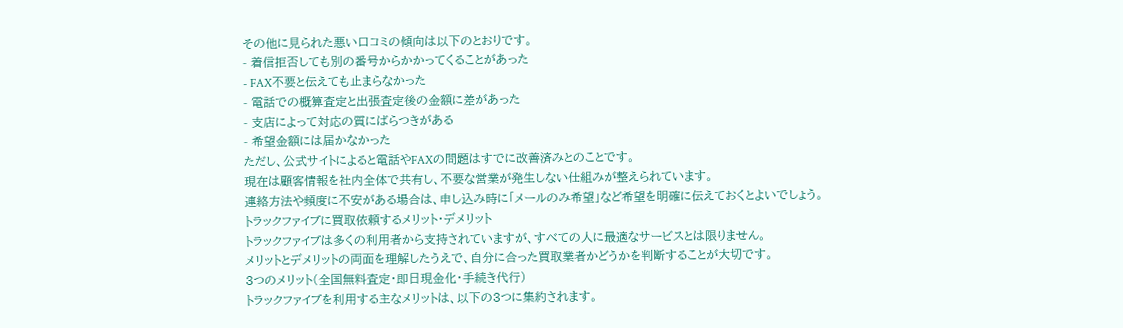その他に見られた悪い口コミの傾向は以下のとおりです。
- 着信拒否しても別の番号からかかってくることがあった
- FAX不要と伝えても止まらなかった
- 電話での概算査定と出張査定後の金額に差があった
- 支店によって対応の質にばらつきがある
- 希望金額には届かなかった
ただし、公式サイトによると電話やFAXの問題はすでに改善済みとのことです。
現在は顧客情報を社内全体で共有し、不要な営業が発生しない仕組みが整えられています。
連絡方法や頻度に不安がある場合は、申し込み時に「メールのみ希望」など希望を明確に伝えておくとよいでしょう。
トラックファイブに買取依頼するメリット・デメリット
トラックファイブは多くの利用者から支持されていますが、すべての人に最適なサービスとは限りません。
メリットとデメリットの両面を理解したうえで、自分に合った買取業者かどうかを判断することが大切です。
3つのメリット(全国無料査定・即日現金化・手続き代行)
トラックファイブを利用する主なメリットは、以下の3つに集約されます。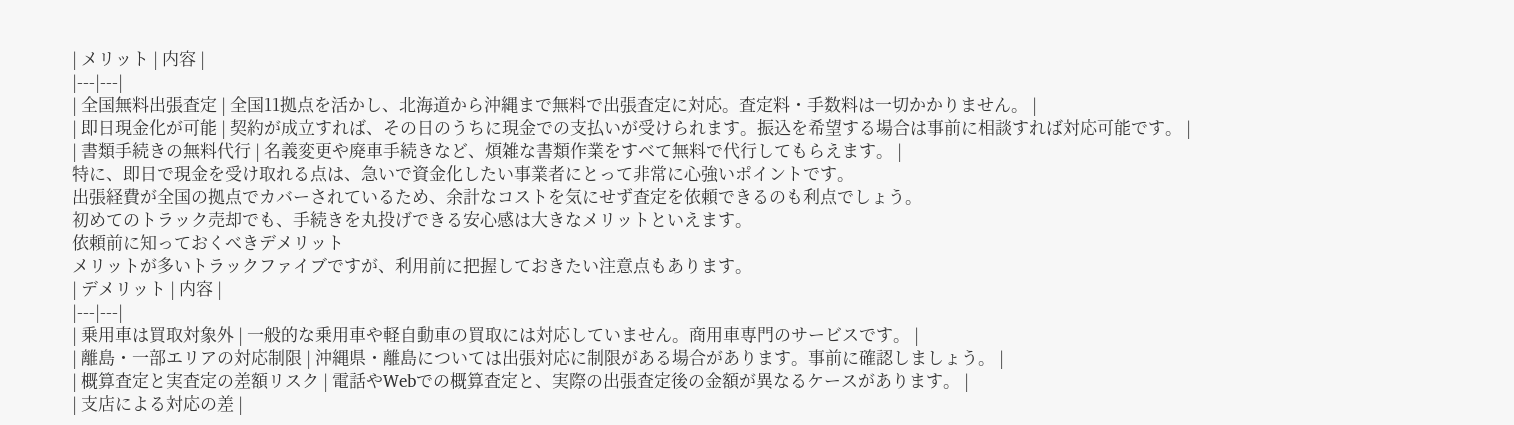| メリット | 内容 |
|---|---|
| 全国無料出張査定 | 全国11拠点を活かし、北海道から沖縄まで無料で出張査定に対応。査定料・手数料は一切かかりません。 |
| 即日現金化が可能 | 契約が成立すれば、その日のうちに現金での支払いが受けられます。振込を希望する場合は事前に相談すれば対応可能です。 |
| 書類手続きの無料代行 | 名義変更や廃車手続きなど、煩雑な書類作業をすべて無料で代行してもらえます。 |
特に、即日で現金を受け取れる点は、急いで資金化したい事業者にとって非常に心強いポイントです。
出張経費が全国の拠点でカバーされているため、余計なコストを気にせず査定を依頼できるのも利点でしょう。
初めてのトラック売却でも、手続きを丸投げできる安心感は大きなメリットといえます。
依頼前に知っておくべきデメリット
メリットが多いトラックファイブですが、利用前に把握しておきたい注意点もあります。
| デメリット | 内容 |
|---|---|
| 乗用車は買取対象外 | 一般的な乗用車や軽自動車の買取には対応していません。商用車専門のサービスです。 |
| 離島・一部エリアの対応制限 | 沖縄県・離島については出張対応に制限がある場合があります。事前に確認しましょう。 |
| 概算査定と実査定の差額リスク | 電話やWebでの概算査定と、実際の出張査定後の金額が異なるケースがあります。 |
| 支店による対応の差 |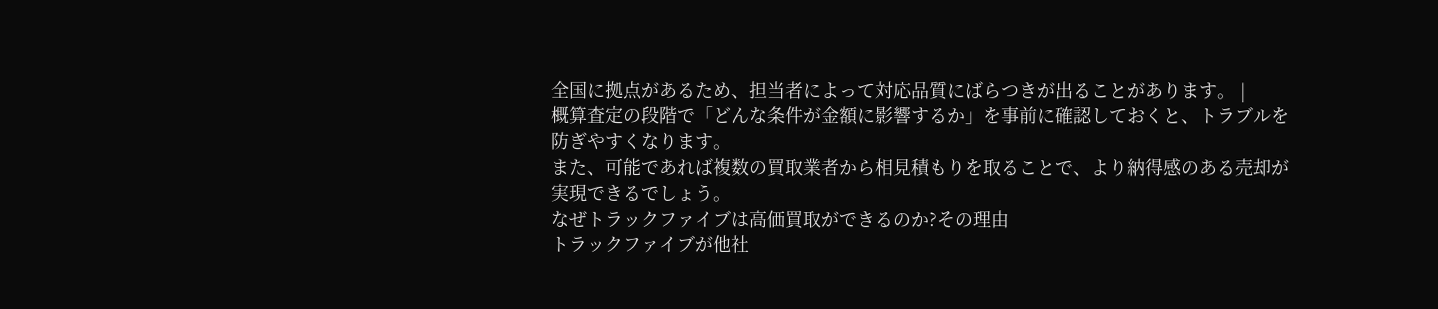全国に拠点があるため、担当者によって対応品質にばらつきが出ることがあります。 |
概算査定の段階で「どんな条件が金額に影響するか」を事前に確認しておくと、トラブルを防ぎやすくなります。
また、可能であれば複数の買取業者から相見積もりを取ることで、より納得感のある売却が実現できるでしょう。
なぜトラックファイブは高価買取ができるのか?その理由
トラックファイブが他社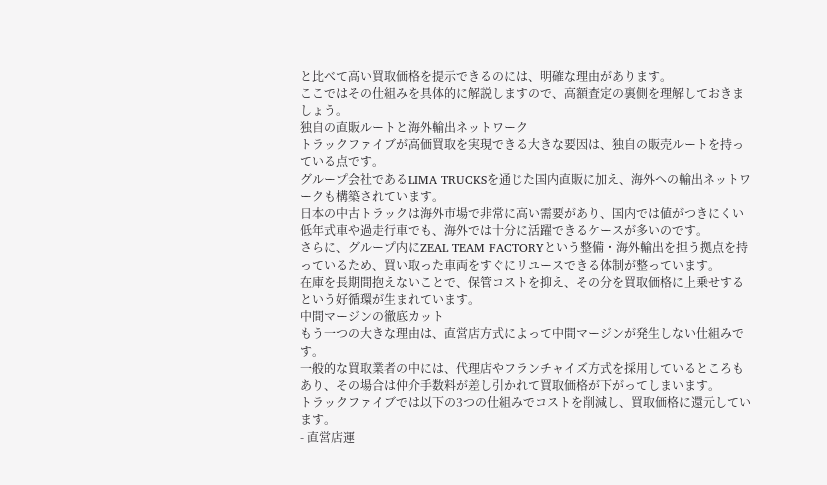と比べて高い買取価格を提示できるのには、明確な理由があります。
ここではその仕組みを具体的に解説しますので、高額査定の裏側を理解しておきましょう。
独自の直販ルートと海外輸出ネットワーク
トラックファイブが高価買取を実現できる大きな要因は、独自の販売ルートを持っている点です。
グループ会社であるLIMA TRUCKSを通じた国内直販に加え、海外への輸出ネットワークも構築されています。
日本の中古トラックは海外市場で非常に高い需要があり、国内では値がつきにくい低年式車や過走行車でも、海外では十分に活躍できるケースが多いのです。
さらに、グループ内にZEAL TEAM FACTORYという整備・海外輸出を担う拠点を持っているため、買い取った車両をすぐにリユースできる体制が整っています。
在庫を長期間抱えないことで、保管コストを抑え、その分を買取価格に上乗せするという好循環が生まれています。
中間マージンの徹底カット
もう一つの大きな理由は、直営店方式によって中間マージンが発生しない仕組みです。
一般的な買取業者の中には、代理店やフランチャイズ方式を採用しているところもあり、その場合は仲介手数料が差し引かれて買取価格が下がってしまいます。
トラックファイブでは以下の3つの仕組みでコストを削減し、買取価格に還元しています。
- 直営店運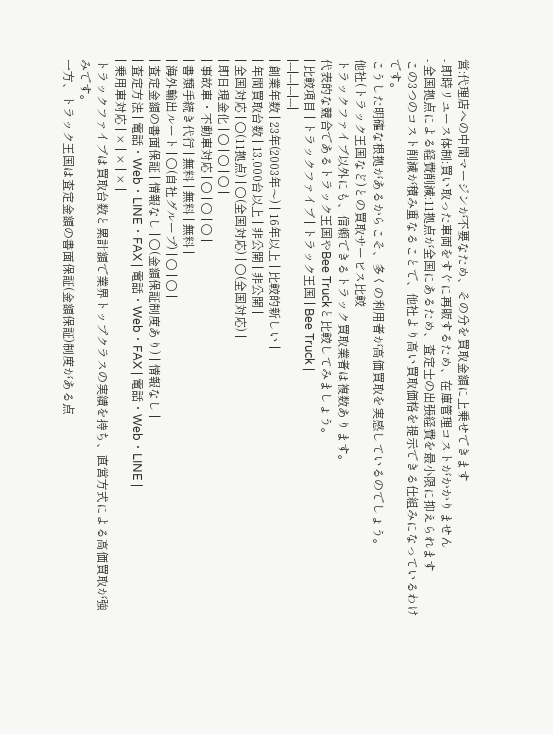営:代理店への中間マージンが不要なため、その分を買取金額に上乗せできます
- 即時リユース体制:買い取った車両をすぐに再販するため、在庫管理コストがかかりません
- 全国拠点による経費削減:11拠点が全国にあるため、査定士の出張経費を最小限に抑えられます
この3つのコスト削減が積み重なることで、他社より高い買取価格を提示できる仕組みになっているわけです。
こうした明確な根拠があるからこそ、多くの利用者が高価買取を実感しているのでしょう。
他社(トラック王国など)との買取サービス比較
トラックファイブ以外にも、信頼できるトラック買取業者は複数あります。
代表的な競合であるトラック王国やBee Truckと比較してみましょう。
| 比較項目 | トラックファイブ | トラック王国 | Bee Truck |
|---|---|---|---|
| 創業年数 | 23年(2003年〜) | 16年以上 | 比較的新しい |
| 年間買取台数 | 13,000台以上 | 非公開 | 非公開 |
| 全国対応 | ○(11拠点) | ○(全国対応) | ○(全国対応) |
| 即日現金化 | ○ | ○ | ○ |
| 事故車・不動車対応 | ○ | ○ | ○ |
| 書類手続き代行 | 無料 | 無料 | 無料 |
| 海外輸出ルート | ○(自社グループ) | ○ | ○ |
| 査定金額の書面保証 | 情報なし | ○(金額保証制度あり) | 情報なし |
| 査定方法 | 電話・Web・LINE・FAX | 電話・Web・FAX | 電話・Web・LINE |
| 乗用車対応 | × | × | × |
トラックファイブは買取台数と累計額で業界トップクラスの実績を持ち、直営方式による高価買取が強みです。
一方、トラック王国は査定金額の書面保証(金額保証)制度がある点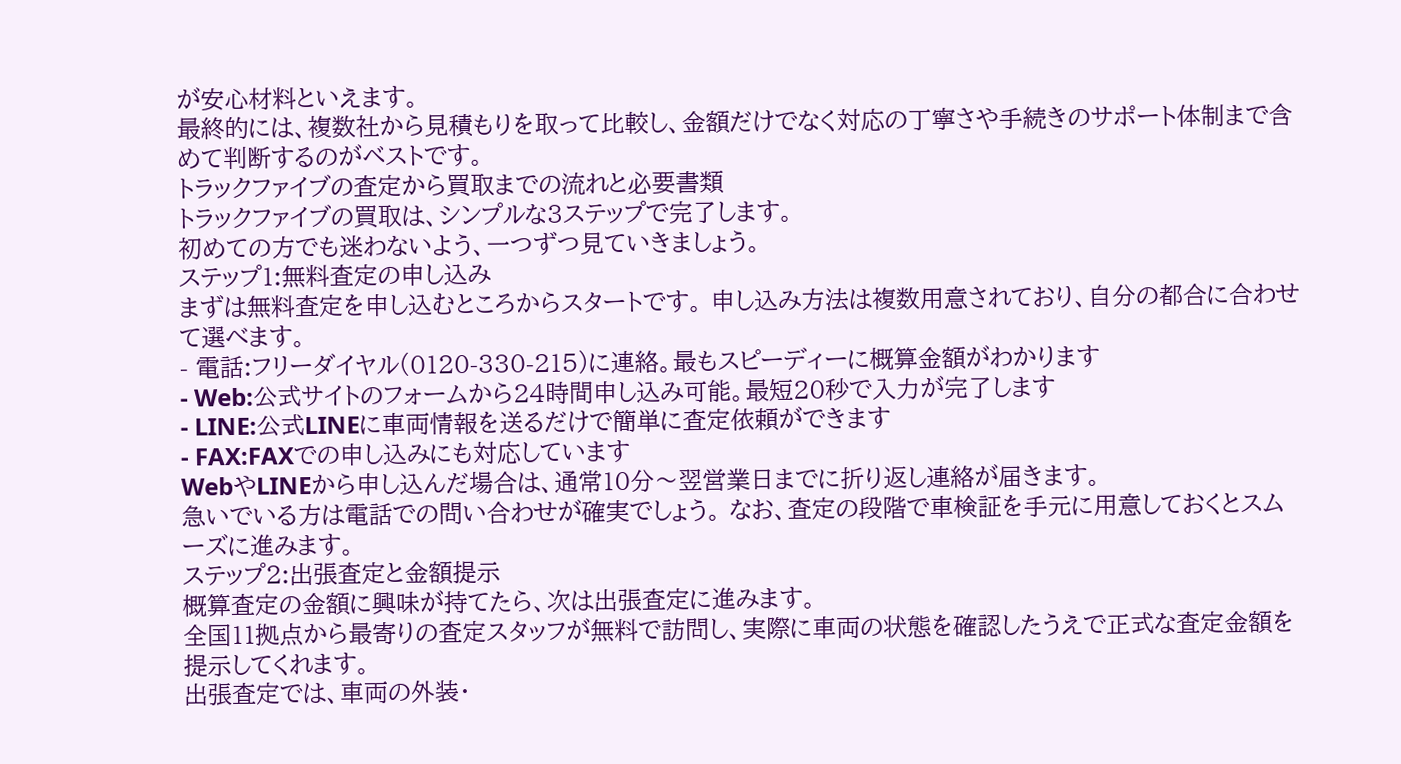が安心材料といえます。
最終的には、複数社から見積もりを取って比較し、金額だけでなく対応の丁寧さや手続きのサポート体制まで含めて判断するのがベストです。
トラックファイブの査定から買取までの流れと必要書類
トラックファイブの買取は、シンプルな3ステップで完了します。
初めての方でも迷わないよう、一つずつ見ていきましょう。
ステップ1:無料査定の申し込み
まずは無料査定を申し込むところからスタートです。 申し込み方法は複数用意されており、自分の都合に合わせて選べます。
- 電話:フリーダイヤル(0120-330-215)に連絡。最もスピーディーに概算金額がわかります
- Web:公式サイトのフォームから24時間申し込み可能。最短20秒で入力が完了します
- LINE:公式LINEに車両情報を送るだけで簡単に査定依頼ができます
- FAX:FAXでの申し込みにも対応しています
WebやLINEから申し込んだ場合は、通常10分〜翌営業日までに折り返し連絡が届きます。
急いでいる方は電話での問い合わせが確実でしょう。 なお、査定の段階で車検証を手元に用意しておくとスムーズに進みます。
ステップ2:出張査定と金額提示
概算査定の金額に興味が持てたら、次は出張査定に進みます。
全国11拠点から最寄りの査定スタッフが無料で訪問し、実際に車両の状態を確認したうえで正式な査定金額を提示してくれます。
出張査定では、車両の外装・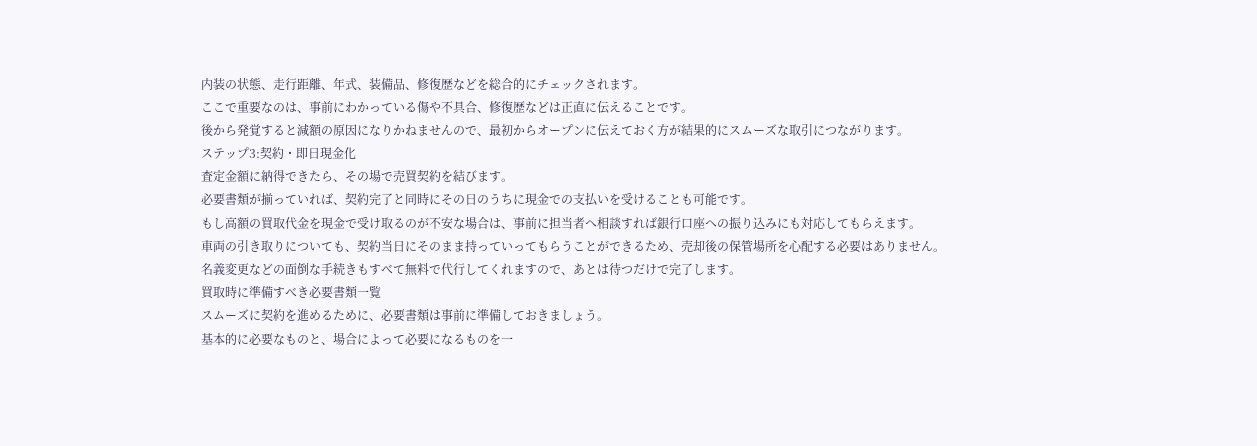内装の状態、走行距離、年式、装備品、修復歴などを総合的にチェックされます。
ここで重要なのは、事前にわかっている傷や不具合、修復歴などは正直に伝えることです。
後から発覚すると減額の原因になりかねませんので、最初からオープンに伝えておく方が結果的にスムーズな取引につながります。
ステップ3:契約・即日現金化
査定金額に納得できたら、その場で売買契約を結びます。
必要書類が揃っていれば、契約完了と同時にその日のうちに現金での支払いを受けることも可能です。
もし高額の買取代金を現金で受け取るのが不安な場合は、事前に担当者へ相談すれば銀行口座への振り込みにも対応してもらえます。
車両の引き取りについても、契約当日にそのまま持っていってもらうことができるため、売却後の保管場所を心配する必要はありません。
名義変更などの面倒な手続きもすべて無料で代行してくれますので、あとは待つだけで完了します。
買取時に準備すべき必要書類一覧
スムーズに契約を進めるために、必要書類は事前に準備しておきましょう。
基本的に必要なものと、場合によって必要になるものを一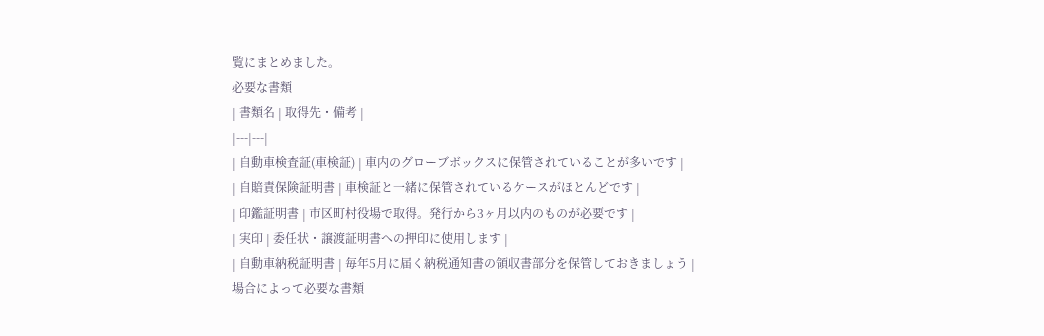覧にまとめました。
必要な書類
| 書類名 | 取得先・備考 |
|---|---|
| 自動車検査証(車検証) | 車内のグローブボックスに保管されていることが多いです |
| 自賠責保険証明書 | 車検証と一緒に保管されているケースがほとんどです |
| 印鑑証明書 | 市区町村役場で取得。発行から3ヶ月以内のものが必要です |
| 実印 | 委任状・譲渡証明書への押印に使用します |
| 自動車納税証明書 | 毎年5月に届く納税通知書の領収書部分を保管しておきましょう |
場合によって必要な書類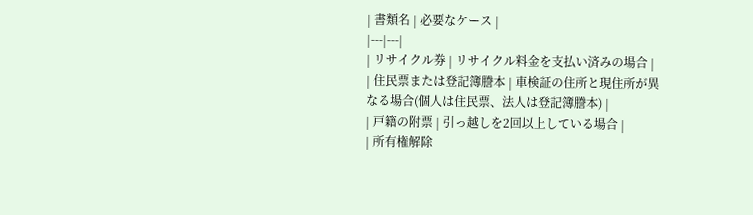| 書類名 | 必要なケース |
|---|---|
| リサイクル券 | リサイクル料金を支払い済みの場合 |
| 住民票または登記簿謄本 | 車検証の住所と現住所が異なる場合(個人は住民票、法人は登記簿謄本) |
| 戸籍の附票 | 引っ越しを2回以上している場合 |
| 所有権解除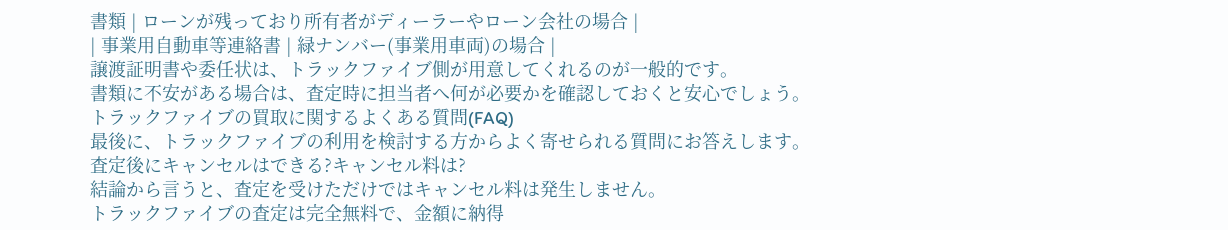書類 | ローンが残っており所有者がディーラーやローン会社の場合 |
| 事業用自動車等連絡書 | 緑ナンバー(事業用車両)の場合 |
譲渡証明書や委任状は、トラックファイブ側が用意してくれるのが一般的です。
書類に不安がある場合は、査定時に担当者へ何が必要かを確認しておくと安心でしょう。
トラックファイブの買取に関するよくある質問(FAQ)
最後に、トラックファイブの利用を検討する方からよく寄せられる質問にお答えします。
査定後にキャンセルはできる?キャンセル料は?
結論から言うと、査定を受けただけではキャンセル料は発生しません。
トラックファイブの査定は完全無料で、金額に納得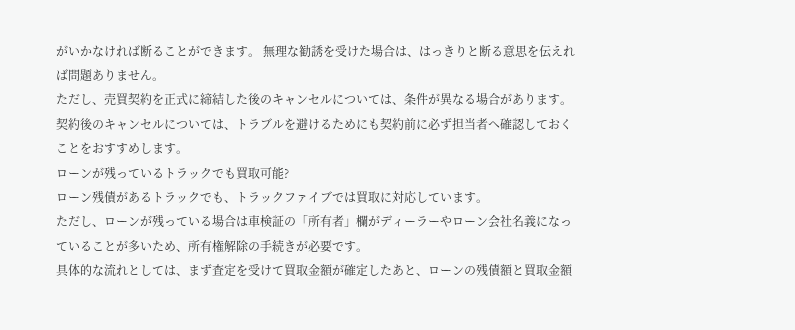がいかなければ断ることができます。 無理な勧誘を受けた場合は、はっきりと断る意思を伝えれば問題ありません。
ただし、売買契約を正式に締結した後のキャンセルについては、条件が異なる場合があります。
契約後のキャンセルについては、トラブルを避けるためにも契約前に必ず担当者へ確認しておくことをおすすめします。
ローンが残っているトラックでも買取可能?
ローン残債があるトラックでも、トラックファイブでは買取に対応しています。
ただし、ローンが残っている場合は車検証の「所有者」欄がディーラーやローン会社名義になっていることが多いため、所有権解除の手続きが必要です。
具体的な流れとしては、まず査定を受けて買取金額が確定したあと、ローンの残債額と買取金額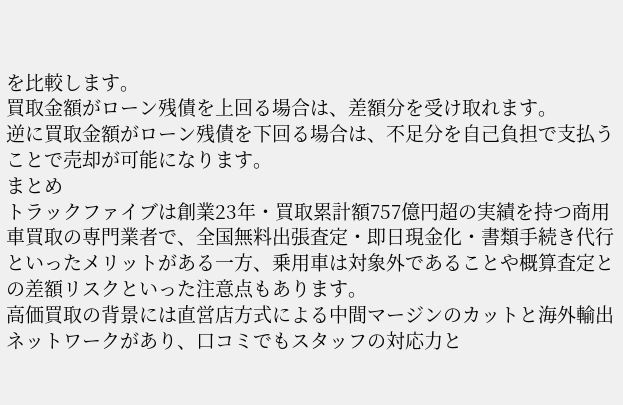を比較します。
買取金額がローン残債を上回る場合は、差額分を受け取れます。
逆に買取金額がローン残債を下回る場合は、不足分を自己負担で支払うことで売却が可能になります。
まとめ
トラックファイブは創業23年・買取累計額757億円超の実績を持つ商用車買取の専門業者で、全国無料出張査定・即日現金化・書類手続き代行といったメリットがある一方、乗用車は対象外であることや概算査定との差額リスクといった注意点もあります。
高価買取の背景には直営店方式による中間マージンのカットと海外輸出ネットワークがあり、口コミでもスタッフの対応力と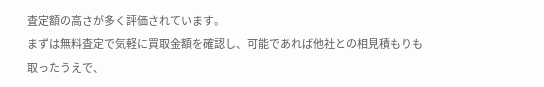査定額の高さが多く評価されています。
まずは無料査定で気軽に買取金額を確認し、可能であれば他社との相見積もりも取ったうえで、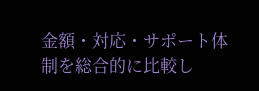金額・対応・サポート体制を総合的に比較し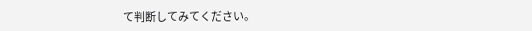て判断してみてください。